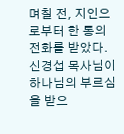며칠 전, 지인으로부터 한 통의 전화를 받았다. 신경섭 목사님이 하나님의 부르심을 받으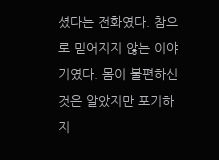셨다는 전화였다. 참으로 믿어지지 않는 이야기였다. 몸이 불편하신 것은 알았지만 포기하지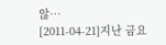않…
[2011-04-21]지난 금요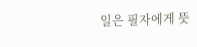일은 필자에게 뜻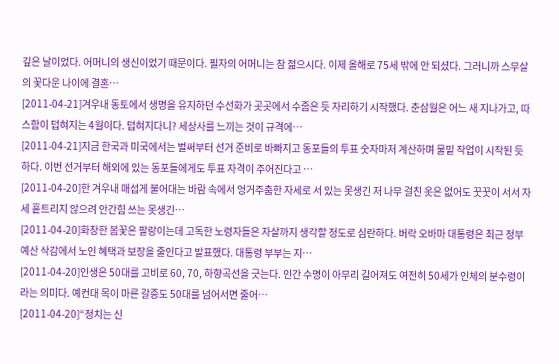깊은 날이었다. 어머니의 생신이었기 때문이다. 필자의 어머니는 참 젊으시다. 이제 올해로 75세 밖에 안 되셨다. 그러니까 스무살의 꽃다운 나이에 결혼…
[2011-04-21]겨우내 동토에서 생명을 유지하던 수선화가 곳곳에서 수줍은 듯 자리하기 시작했다. 춘삼월은 어느 새 지나가고, 따스함이 덥혀지는 4월이다. 덥혀지다니? 세상사를 느끼는 것이 규격에…
[2011-04-21]지금 한국과 미국에서는 벌써부터 선거 준비로 바빠지고 동포들의 투표 숫자마저 계산하며 물밑 작업이 시작된 듯하다. 이번 선거부터 해외에 있는 동포들에게도 투표 자격이 주어진다고 …
[2011-04-20]한 겨우내 매섭게 불어대는 바람 속에서 엉거주춤한 자세로 서 있는 못생긴 저 나무 걸친 옷은 없어도 꿋꿋이 서서 자세 흩트리지 않으려 안간힘 쓰는 못생긴…
[2011-04-20]화창한 봄꽃은 팔랑이는데 고독한 노령자들은 자살까지 생각할 정도로 심란하다. 버락 오바마 대통령은 최근 정부예산 삭감에서 노인 혜택과 보장을 줄인다고 발표했다. 대통령 부부는 지…
[2011-04-20]인생은 50대를 고비로 60, 70, 하향곡선을 긋는다. 인간 수명이 아무리 길어져도 여전히 50세가 인체의 분수령이라는 의미다. 예컨대 목이 마른 갈증도 50대를 넘어서면 줄어…
[2011-04-20]“정치는 신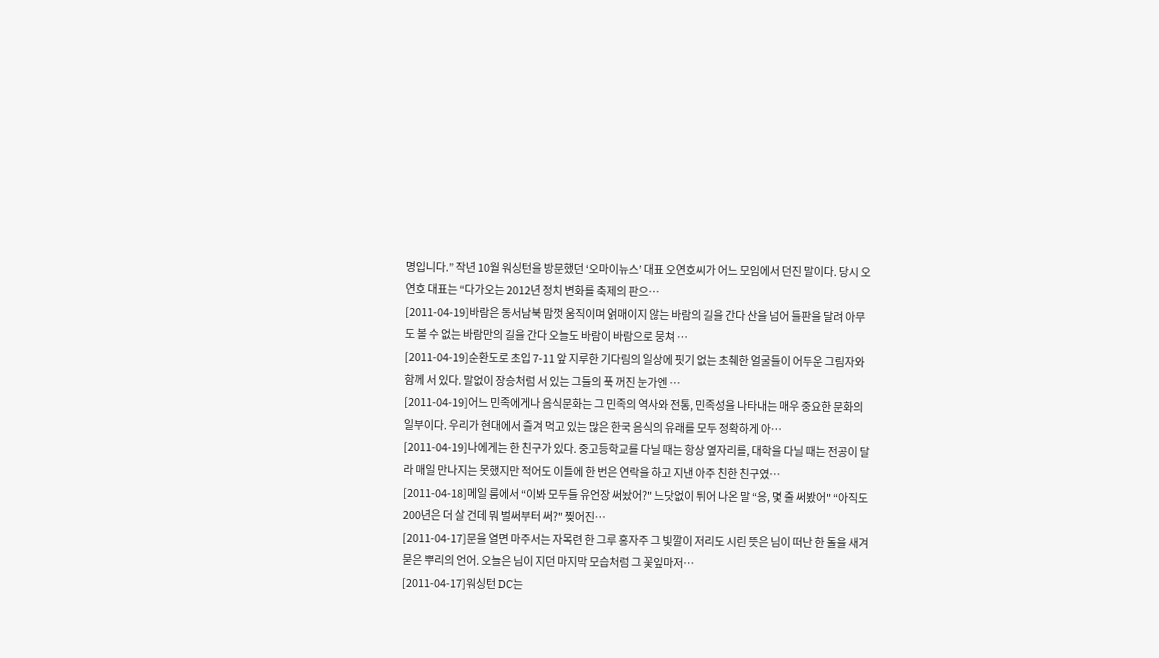명입니다.” 작년 10월 워싱턴을 방문했던 ‘오마이뉴스’ 대표 오연호씨가 어느 모임에서 던진 말이다. 당시 오연호 대표는 “다가오는 2012년 정치 변화를 축제의 판으…
[2011-04-19]바람은 동서남북 맘껏 움직이며 얽매이지 않는 바람의 길을 간다 산을 넘어 들판을 달려 아무도 볼 수 없는 바람만의 길을 간다 오늘도 바람이 바람으로 뭉쳐 …
[2011-04-19]순환도로 초입 7-11 앞 지루한 기다림의 일상에 핏기 없는 초췌한 얼굴들이 어두운 그림자와 함께 서 있다. 말없이 장승처럼 서 있는 그들의 푹 꺼진 눈가엔 …
[2011-04-19]어느 민족에게나 음식문화는 그 민족의 역사와 전통, 민족성을 나타내는 매우 중요한 문화의 일부이다. 우리가 현대에서 즐겨 먹고 있는 많은 한국 음식의 유래를 모두 정확하게 아…
[2011-04-19]나에게는 한 친구가 있다. 중고등학교를 다닐 때는 항상 옆자리를, 대학을 다닐 때는 전공이 달라 매일 만나지는 못했지만 적어도 이틀에 한 번은 연락을 하고 지낸 아주 친한 친구였…
[2011-04-18]메일 룸에서 “이봐 모두들 유언장 써놨어?" 느닷없이 튀어 나온 말 “응, 몇 줄 써봤어" “아직도 200년은 더 살 건데 뭐 벌써부터 써?" 찢어진…
[2011-04-17]문을 열면 마주서는 자목련 한 그루 홍자주 그 빛깔이 저리도 시린 뜻은 님이 떠난 한 돌을 새겨 묻은 뿌리의 언어. 오늘은 님이 지던 마지막 모습처럼 그 꽃잎마저…
[2011-04-17]워싱턴 DC는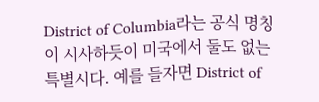District of Columbia라는 공식 명칭이 시사하듯이 미국에서 둘도 없는 특별시다. 예를 들자면 District of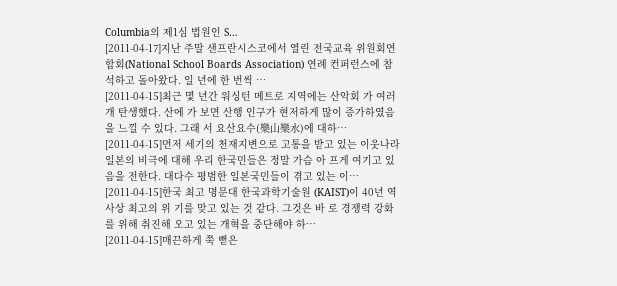Columbia의 제1심 법원인 S…
[2011-04-17]지난 주말 샌프란시스코에서 열린 전국교육 위원회연합회(National School Boards Association) 연례 컨퍼런스에 참석하고 돌아왔다. 일 년에 한 번씩 …
[2011-04-15]최근 몇 년간 워싱턴 메트로 지역에는 산악회 가 여러 개 탄생했다. 산에 가 보면 산행 인구가 현저하게 많이 증가하였음을 느낄 수 있다. 그래 서 요산요수(樂山樂水)에 대하…
[2011-04-15]먼저 세기의 천재지변으로 고통을 받고 있는 이웃나라 일본의 비극에 대해 우리 한국민들은 정말 가슴 아 프게 여기고 있음을 전한다. 대다수 평범한 일본국민들이 겪고 있는 이…
[2011-04-15]한국 최고 명문대 한국과학기술원 (KAIST)이 40년 역사상 최고의 위 기를 맞고 있는 것 같다. 그것은 바 로 경쟁력 강화를 위해 취진해 오고 있는 개혁을 중단해야 하…
[2011-04-15]매끈하게 쭉 뻗은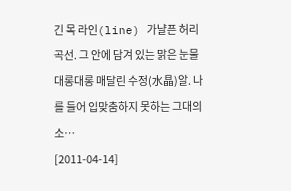긴 목 라인(line) 가냘픈 허리 곡선. 그 안에 담겨 있는 맑은 눈물 대롱대롱 매달린 수정(水晶)알. 나를 들어 입맞춤하지 못하는 그대의 소…
[2011-04-14]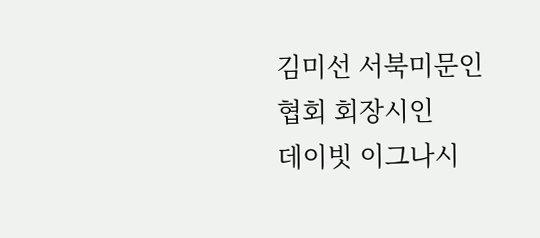김미선 서북미문인협회 회장시인
데이빗 이그나시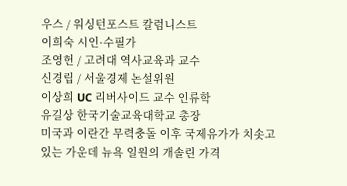우스 / 워싱턴포스트 칼럼니스트
이희숙 시인·수필가
조영헌 / 고려대 역사교육과 교수
신경립 / 서울경제 논설위원
이상희 UC 리버사이드 교수 인류학
유길상 한국기술교육대학교 총장
미국과 이란간 무력충돌 이후 국제유가가 치솟고 있는 가운데 뉴욕 일원의 개솔린 가격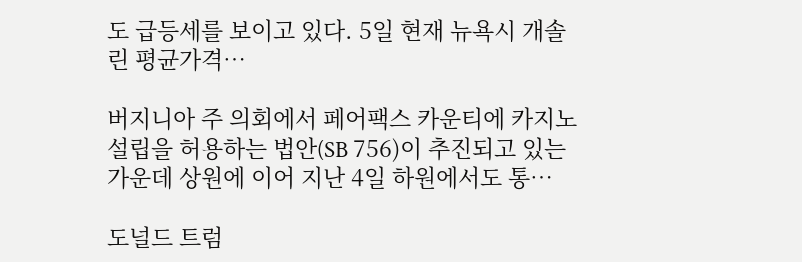도 급등세를 보이고 있다. 5일 현재 뉴욕시 개솔린 평균가격…

버지니아 주 의회에서 페어팩스 카운티에 카지노 설립을 허용하는 법안(SB 756)이 추진되고 있는 가운데 상원에 이어 지난 4일 하원에서도 통…

도널드 트럼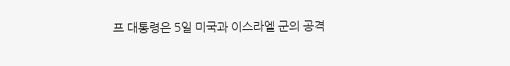프 대통령은 5일 미국과 이스라엘 군의 공격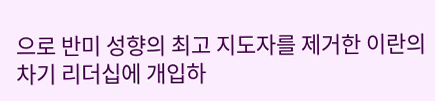으로 반미 성향의 최고 지도자를 제거한 이란의 차기 리더십에 개입하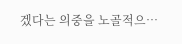겠다는 의중을 노골적으…